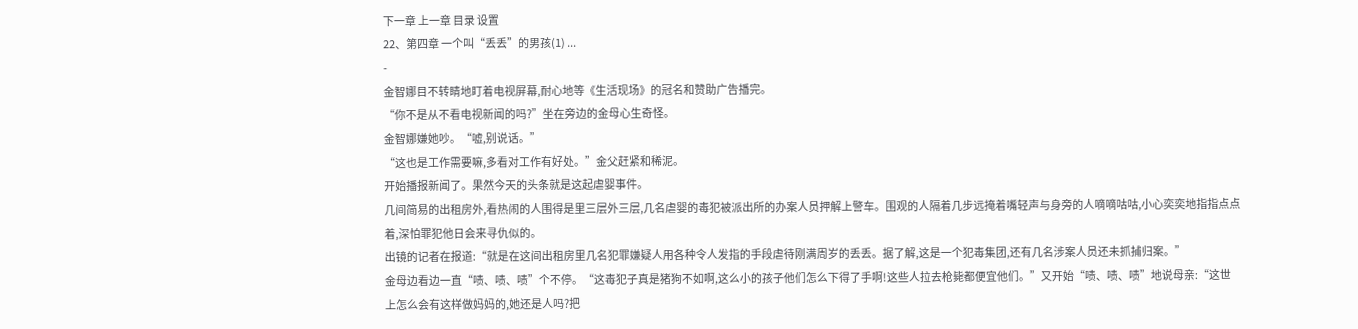下一章 上一章 目录 设置
22、第四章 一个叫“丢丢”的男孩(1) ...
-
金智娜目不转睛地盯着电视屏幕,耐心地等《生活现场》的冠名和赞助广告播完。
“你不是从不看电视新闻的吗?”坐在旁边的金母心生奇怪。
金智娜嫌她吵。“嘘,别说话。”
“这也是工作需要嘛,多看对工作有好处。”金父赶紧和稀泥。
开始播报新闻了。果然今天的头条就是这起虐婴事件。
几间简易的出租房外,看热闹的人围得是里三层外三层,几名虐婴的毒犯被派出所的办案人员押解上警车。围观的人隔着几步远掩着嘴轻声与身旁的人嘀嘀咕咕,小心奕奕地指指点点着,深怕罪犯他日会来寻仇似的。
出镜的记者在报道:“就是在这间出租房里几名犯罪嫌疑人用各种令人发指的手段虐待刚满周岁的丢丢。据了解,这是一个犯毒集团,还有几名涉案人员还未抓捕归案。”
金母边看边一直“啧、啧、啧”个不停。“这毒犯子真是猪狗不如啊,这么小的孩子他们怎么下得了手啊!这些人拉去枪毙都便宜他们。”又开始“啧、啧、啧”地说母亲:“这世上怎么会有这样做妈妈的,她还是人吗?把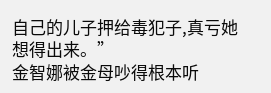自己的儿子押给毒犯子,真亏她想得出来。”
金智娜被金母吵得根本听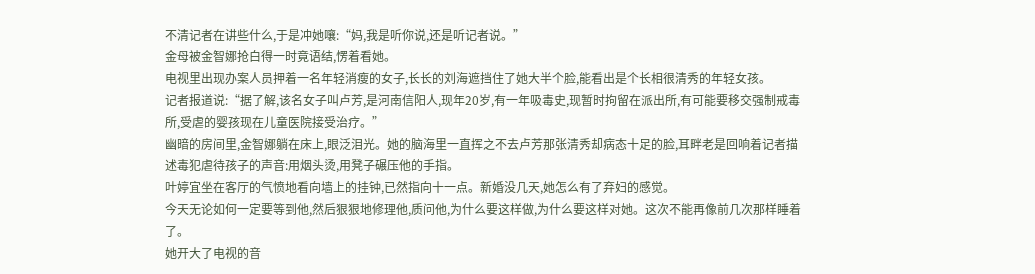不清记者在讲些什么,于是冲她嚷:“妈,我是听你说,还是听记者说。”
金母被金智娜抢白得一时竟语结,愣着看她。
电视里出现办案人员押着一名年轻消瘦的女子,长长的刘海遮挡住了她大半个脸,能看出是个长相很清秀的年轻女孩。
记者报道说:“据了解,该名女子叫卢芳,是河南信阳人,现年20岁,有一年吸毒史,现暂时拘留在派出所,有可能要移交强制戒毒所,受虐的婴孩现在儿童医院接受治疗。”
幽暗的房间里,金智娜躺在床上,眼泛泪光。她的脑海里一直挥之不去卢芳那张清秀却病态十足的脸,耳畔老是回响着记者描述毒犯虐待孩子的声音:用烟头烫,用凳子碾压他的手指。
叶婷宜坐在客厅的气愤地看向墙上的挂钟,已然指向十一点。新婚没几天,她怎么有了弃妇的感觉。
今天无论如何一定要等到他,然后狠狠地修理他,质问他,为什么要这样做,为什么要这样对她。这次不能再像前几次那样睡着了。
她开大了电视的音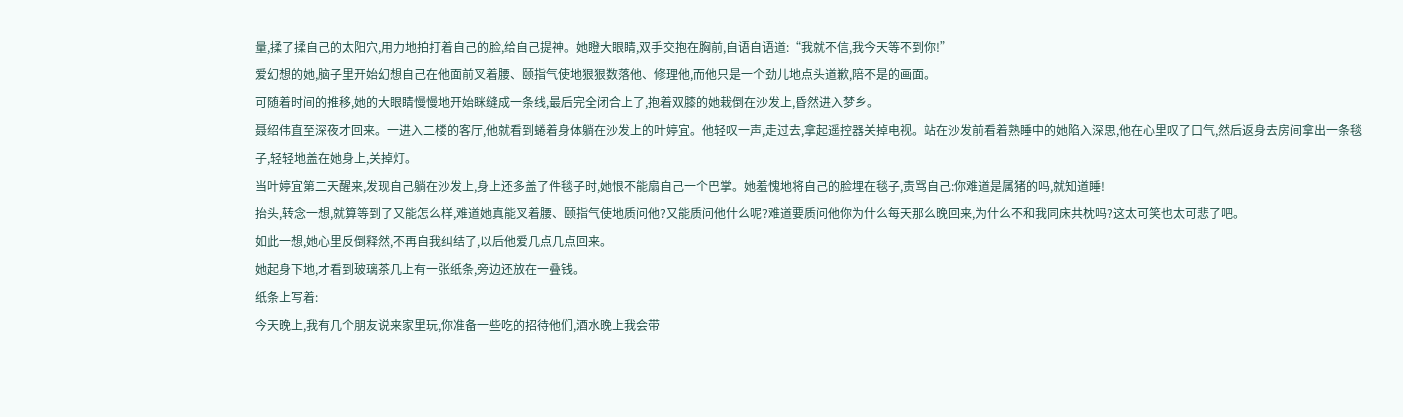量,揉了揉自己的太阳穴,用力地拍打着自己的脸,给自己提神。她瞪大眼睛,双手交抱在胸前,自语自语道:“我就不信,我今天等不到你!”
爱幻想的她,脑子里开始幻想自己在他面前叉着腰、颐指气使地狠狠数落他、修理他,而他只是一个劲儿地点头道歉,陪不是的画面。
可随着时间的推移,她的大眼睛慢慢地开始眯缝成一条线,最后完全闭合上了,抱着双膝的她栽倒在沙发上,昏然进入梦乡。
聂绍伟直至深夜才回来。一进入二楼的客厅,他就看到蜷着身体躺在沙发上的叶婷宜。他轻叹一声,走过去,拿起遥控器关掉电视。站在沙发前看着熟睡中的她陷入深思,他在心里叹了口气,然后返身去房间拿出一条毯子,轻轻地盖在她身上,关掉灯。
当叶婷宜第二天醒来,发现自己躺在沙发上,身上还多盖了件毯子时,她恨不能扇自己一个巴掌。她羞愧地将自己的脸埋在毯子,责骂自己:你难道是属猪的吗,就知道睡!
抬头,转念一想,就算等到了又能怎么样,难道她真能叉着腰、颐指气使地质问他?又能质问他什么呢?难道要质问他你为什么每天那么晚回来,为什么不和我同床共枕吗?这太可笑也太可悲了吧。
如此一想,她心里反倒释然,不再自我纠结了,以后他爱几点几点回来。
她起身下地,才看到玻璃茶几上有一张纸条,旁边还放在一叠钱。
纸条上写着:
今天晚上,我有几个朋友说来家里玩,你准备一些吃的招待他们,酒水晚上我会带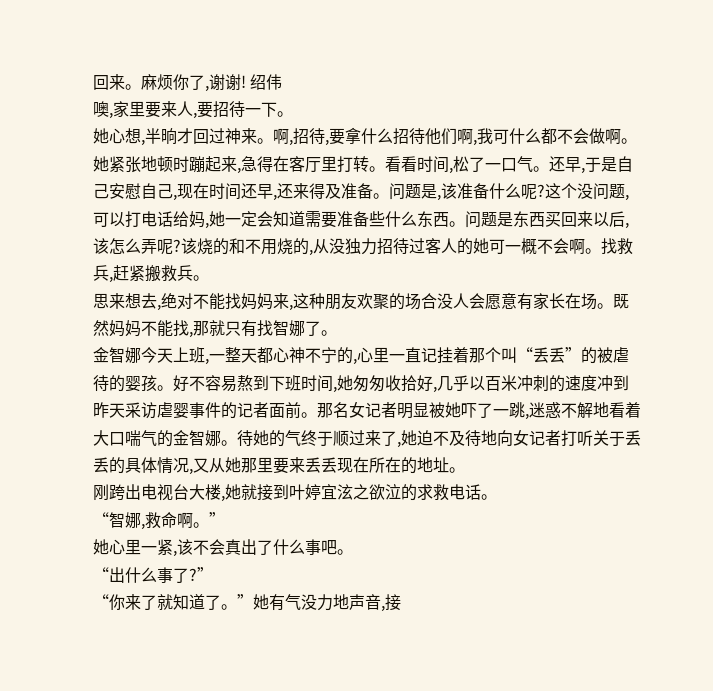回来。麻烦你了,谢谢! 绍伟
噢,家里要来人,要招待一下。
她心想,半晌才回过神来。啊,招待,要拿什么招待他们啊,我可什么都不会做啊。她紧张地顿时蹦起来,急得在客厅里打转。看看时间,松了一口气。还早,于是自己安慰自己,现在时间还早,还来得及准备。问题是,该准备什么呢?这个没问题,可以打电话给妈,她一定会知道需要准备些什么东西。问题是东西买回来以后,该怎么弄呢?该烧的和不用烧的,从没独力招待过客人的她可一概不会啊。找救兵,赶紧搬救兵。
思来想去,绝对不能找妈妈来,这种朋友欢聚的场合没人会愿意有家长在场。既然妈妈不能找,那就只有找智娜了。
金智娜今天上班,一整天都心神不宁的,心里一直记挂着那个叫“丢丢”的被虐待的婴孩。好不容易熬到下班时间,她匆匆收拾好,几乎以百米冲刺的速度冲到昨天采访虐婴事件的记者面前。那名女记者明显被她吓了一跳,迷惑不解地看着大口喘气的金智娜。待她的气终于顺过来了,她迫不及待地向女记者打听关于丢丢的具体情况,又从她那里要来丢丢现在所在的地址。
刚跨出电视台大楼,她就接到叶婷宜泫之欲泣的求救电话。
“智娜,救命啊。”
她心里一紧,该不会真出了什么事吧。
“出什么事了?”
“你来了就知道了。”她有气没力地声音,接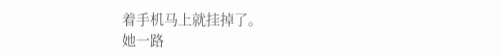着手机马上就挂掉了。
她一路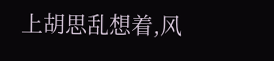上胡思乱想着,风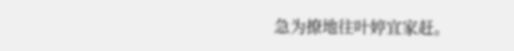急为撩地往叶婷宜家赶。